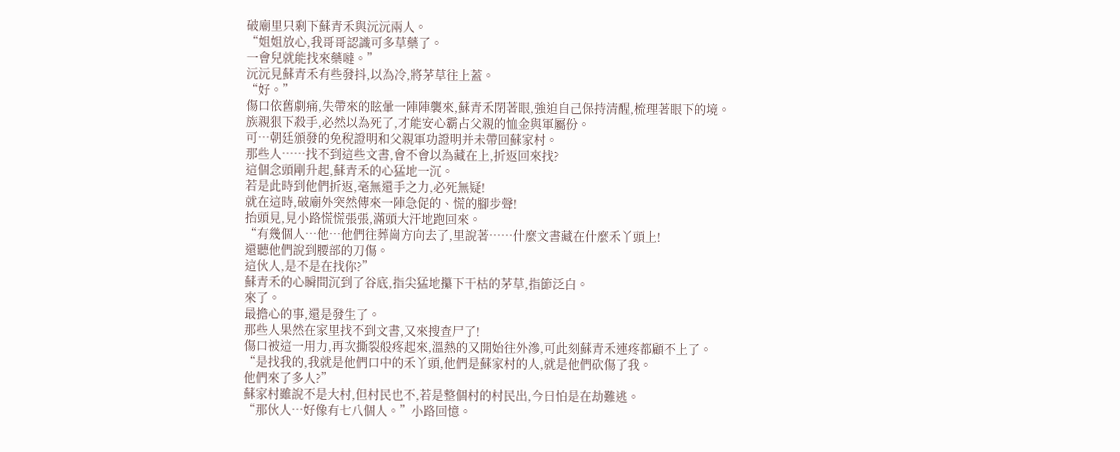破廟里只剩下蘇青禾與沅沅兩人。
“姐姐放心,我哥哥認識可多草藥了。
一會兒就能找來藥噠。”
沅沅見蘇青禾有些發抖,以為冷,將茅草往上蓋。
“好。”
傷口依舊劇痛,失帶來的眩暈一陣陣襲來,蘇青禾閉著眼,強迫自己保持清醒,梳理著眼下的境。
族親狠下殺手,必然以為死了,才能安心霸占父親的恤金與軍屬份。
可…朝廷頒發的免稅證明和父親軍功證明并未帶回蘇家村。
那些人……找不到這些文書,會不會以為藏在上,折返回來找?
這個念頭剛升起,蘇青禾的心猛地一沉。
若是此時到他們折返,毫無還手之力,必死無疑!
就在這時,破廟外突然傳來一陣急促的、慌的腳步聲!
抬頭見,見小路慌慌張張,滿頭大汗地跑回來。
“有幾個人…他…他們往葬崗方向去了,里說著……什麼文書藏在什麼禾丫頭上!
還聽他們說到腰部的刀傷。
這伙人,是不是在找你?”
蘇青禾的心瞬間沉到了谷底,指尖猛地攥下干枯的茅草,指節泛白。
來了。
最擔心的事,還是發生了。
那些人果然在家里找不到文書,又來搜查尸了!
傷口被這一用力,再次撕裂般疼起來,溫熱的又開始往外滲,可此刻蘇青禾連疼都顧不上了。
“是找我的,我就是他們口中的禾丫頭,他們是蘇家村的人,就是他們砍傷了我。
他們來了多人?”
蘇家村雖說不是大村,但村民也不,若是整個村的村民出,今日怕是在劫難逃。
“那伙人…好像有七八個人。”小路回憶。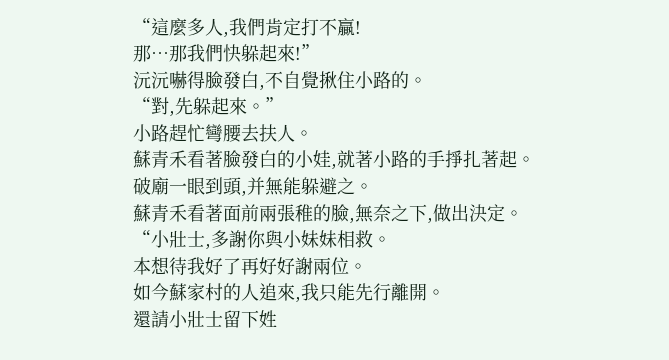“這麼多人,我們肯定打不贏!
那…那我們快躲起來!”
沅沅嚇得臉發白,不自覺揪住小路的。
“對,先躲起來。”
小路趕忙彎腰去扶人。
蘇青禾看著臉發白的小娃,就著小路的手掙扎著起。
破廟一眼到頭,并無能躲避之。
蘇青禾看著面前兩張稚的臉,無奈之下,做出決定。
“小壯士,多謝你與小妹妹相救。
本想待我好了再好好謝兩位。
如今蘇家村的人追來,我只能先行離開。
還請小壯士留下姓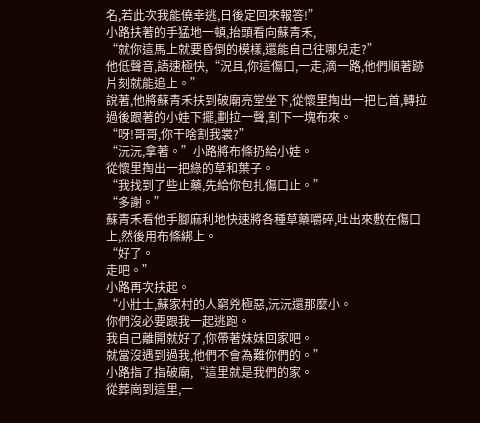名,若此次我能僥幸逃,日後定回來報答!”
小路扶著的手猛地一頓,抬頭看向蘇青禾,
“就你這馬上就要昏倒的模樣,還能自己往哪兒走?”
他低聲音,語速極快,“況且,你這傷口,一走,滴一路,他們順著跡片刻就能追上。”
說著,他將蘇青禾扶到破廟亮堂坐下,從懷里掏出一把匕首,轉拉過後跟著的小娃下擺,劃拉一聲,割下一塊布來。
“呀!哥哥,你干啥割我裳?”
“沅沅,拿著。”小路將布條扔給小娃。
從懷里掏出一把綠的草和葉子。
“我找到了些止藥,先給你包扎傷口止。”
“多謝。”
蘇青禾看他手腳麻利地快速將各種草藥嚼碎,吐出來敷在傷口上,然後用布條綁上。
“好了。
走吧。”
小路再次扶起。
“小壯士,蘇家村的人窮兇極惡,沅沅還那麼小。
你們沒必要跟我一起逃跑。
我自己離開就好了,你帶著妹妹回家吧。
就當沒遇到過我,他們不會為難你們的。”
小路指了指破廟,“這里就是我們的家。
從葬崗到這里,一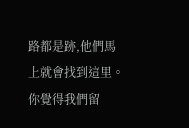路都是跡,他們馬上就會找到這里。
你覺得我們留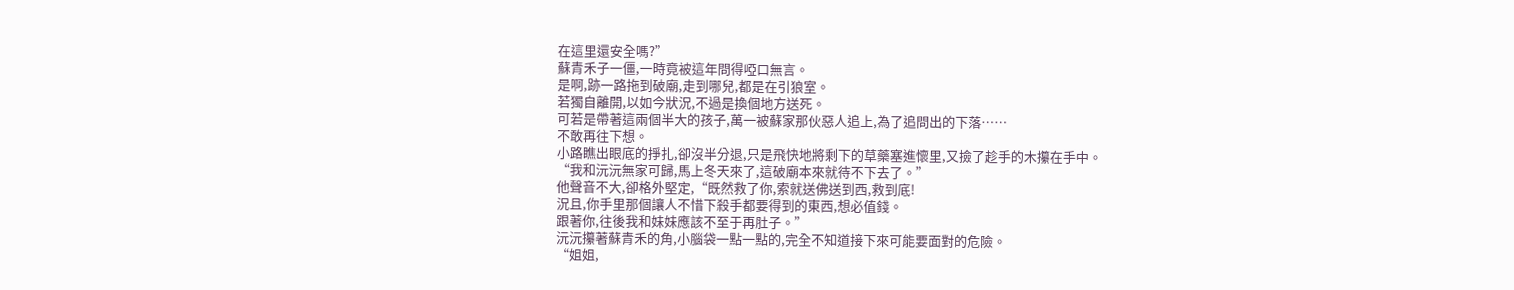在這里還安全嗎?”
蘇青禾子一僵,一時竟被這年問得啞口無言。
是啊,跡一路拖到破廟,走到哪兒,都是在引狼室。
若獨自離開,以如今狀況,不過是換個地方送死。
可若是帶著這兩個半大的孩子,萬一被蘇家那伙惡人追上,為了追問出的下落……
不敢再往下想。
小路瞧出眼底的掙扎,卻沒半分退,只是飛快地將剩下的草藥塞進懷里,又撿了趁手的木攥在手中。
“我和沅沅無家可歸,馬上冬天來了,這破廟本來就待不下去了。”
他聲音不大,卻格外堅定,“既然救了你,索就送佛送到西,救到底!
況且,你手里那個讓人不惜下殺手都要得到的東西,想必值錢。
跟著你,往後我和妹妹應該不至于再肚子。”
沅沅攥著蘇青禾的角,小腦袋一點一點的,完全不知道接下來可能要面對的危險。
“姐姐,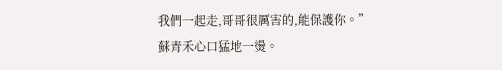我們一起走,哥哥很厲害的,能保護你。”
蘇青禾心口猛地一燙。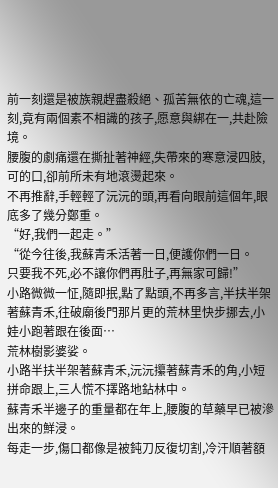前一刻還是被族親趕盡殺絕、孤苦無依的亡魂,這一刻,竟有兩個素不相識的孩子,愿意與綁在一,共赴險境。
腰腹的劇痛還在撕扯著神經,失帶來的寒意浸四肢,可的口,卻前所未有地滾燙起來。
不再推辭,手輕輕了沅沅的頭,再看向眼前這個年,眼底多了幾分鄭重。
“好,我們一起走。”
“從今往後,我蘇青禾活著一日,便護你們一日。
只要我不死,必不讓你們再肚子,再無家可歸!”
小路微微一怔,隨即抿,點了點頭,不再多言,半扶半架著蘇青禾,往破廟後門那片更的荒林里快步挪去,小娃小跑著跟在後面…
荒林樹影婆娑。
小路半扶半架著蘇青禾,沅沅攥著蘇青禾的角,小短拼命跟上,三人慌不擇路地鉆林中。
蘇青禾半邊子的重量都在年上,腰腹的草藥早已被滲出來的鮮浸。
每走一步,傷口都像是被鈍刀反復切割,冷汗順著額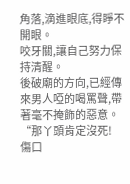角落,滴進眼底,得睜不開眼。
咬牙關,讓自己努力保持清醒。
後破廟的方向,已經傳來男人啞的喝罵聲,帶著毫不掩飾的惡意。
“那丫頭肯定沒死!
傷口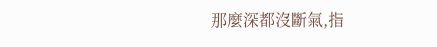那麼深都沒斷氣,指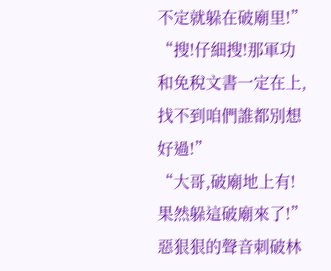不定就躲在破廟里!”
“搜!仔細搜!那軍功和免稅文書一定在上,找不到咱們誰都別想好過!”
“大哥,破廟地上有!
果然躲這破廟來了!”
惡狠狠的聲音刺破林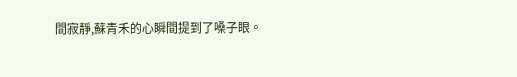間寂靜,蘇青禾的心瞬間提到了嗓子眼。